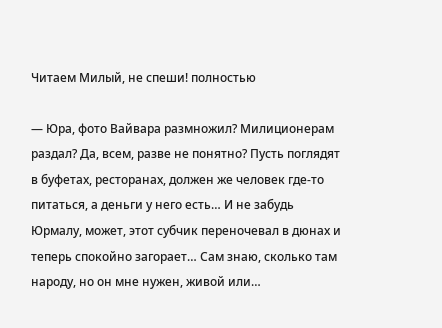Читаем Милый, не спеши! полностью

— Юра, фото Вайвара размножил? Милиционерам раздал? Да, всем, разве не понятно? Пусть поглядят в буфетах, ресторанах, должен же человек где-то питаться, а деньги у него есть… И не забудь Юрмалу, может, этот субчик переночевал в дюнах и теперь спокойно загорает… Сам знаю, сколько там народу, но он мне нужен, живой или…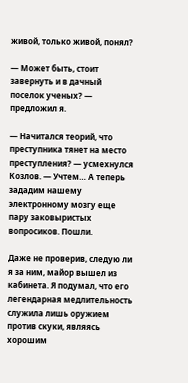живой, только живой, понял?

— Может быть, стоит завернуть и в дачный поселок ученых? — предложил я.

— Начитался теорий, что преступника тянет на место преступления? — усмехнулся Козлов. — Учтем… А теперь зададим нашему электронному мозгу еще пару заковыристых вопросиков. Пошли.

Даже не проверив, следую ли я за ним, майор вышел из кабинета. Я подумал, что его легендарная медлительность служила лишь оружием против скуки, являясь хорошим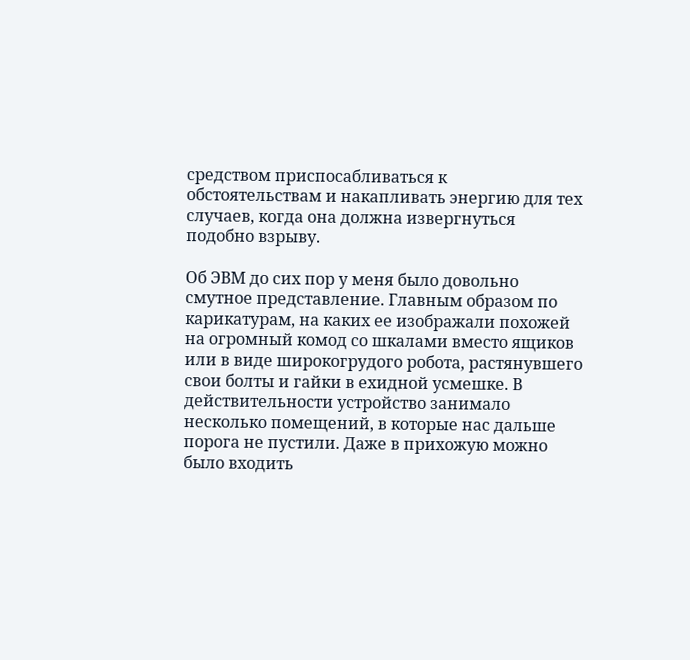средством приспосабливаться к обстоятельствам и накапливать энергию для тех случаев, когда она должна извергнуться подобно взрыву.

Об ЭВМ до сих пор у меня было довольно смутное представление. Главным образом по карикатурам, на каких ее изображали похожей на огромный комод со шкалами вместо ящиков или в виде широкогрудого робота, растянувшего свои болты и гайки в ехидной усмешке. В действительности устройство занимало несколько помещений, в которые нас дальше порога не пустили. Даже в прихожую можно было входить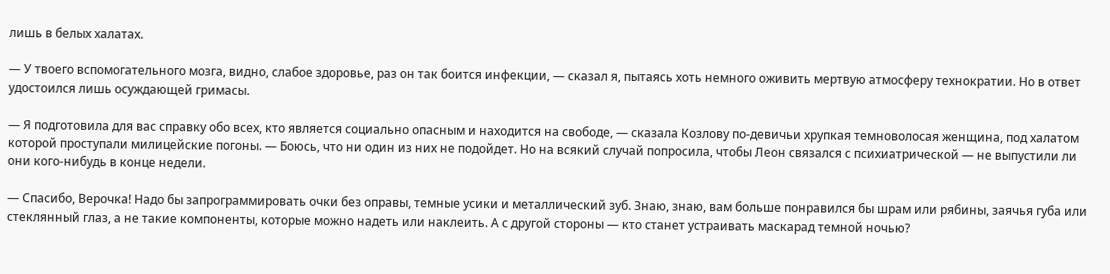лишь в белых халатах.

— У твоего вспомогательного мозга, видно, слабое здоровье, раз он так боится инфекции, — сказал я, пытаясь хоть немного оживить мертвую атмосферу технократии. Но в ответ удостоился лишь осуждающей гримасы.

— Я подготовила для вас справку обо всех, кто является социально опасным и находится на свободе, — сказала Козлову по-девичьи хрупкая темноволосая женщина, под халатом которой проступали милицейские погоны. — Боюсь, что ни один из них не подойдет. Но на всякий случай попросила, чтобы Леон связался с психиатрической — не выпустили ли они кого-нибудь в конце недели.

— Спасибо, Верочка! Надо бы запрограммировать очки без оправы, темные усики и металлический зуб. Знаю, знаю, вам больше понравился бы шрам или рябины, заячья губа или стеклянный глаз, а не такие компоненты, которые можно надеть или наклеить. А с другой стороны — кто станет устраивать маскарад темной ночью?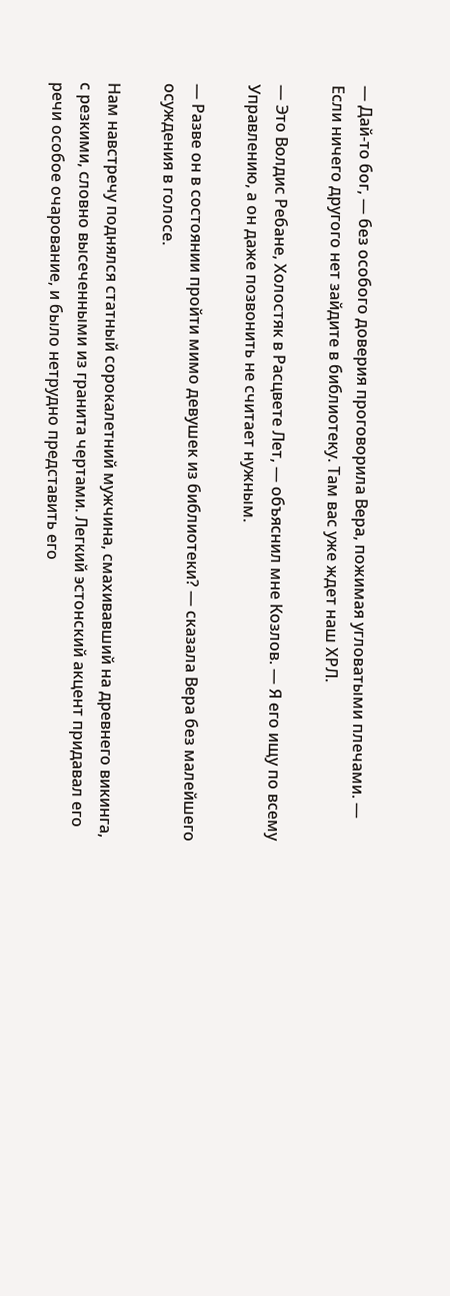— Дай-то бог, — без особого доверия проговорила Вера, пожимая угловатыми плечами. — Если ничего другого нет зайдите в библиотеку. Там вас уже ждет наш ХРЛ.

— Это Волдис Ребане, Холостяк в Расцвете Лет, — объяснил мне Козлов. — Я его ищу по всему Управлению, а он даже позвонить не считает нужным.

— Разве он в состоянии пройти мимо девушек из библиотеки? — сказала Вера без малейшего осуждения в голосе.

Нам навстречу поднялся статный сорокалетний мужчина, смахивавший на древнего викинга, с резкими, словно высеченными из гранита чертами. Легкий эстонский акцент придавал его речи особое очарование, и было нетрудно представить его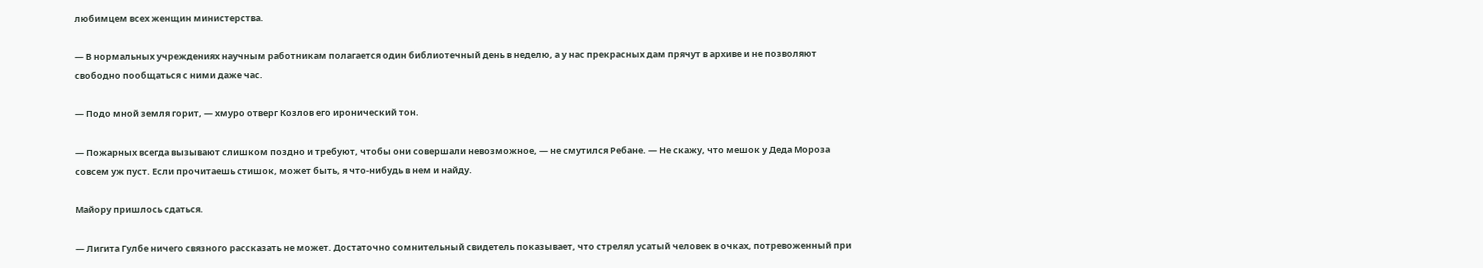любимцем всех женщин министерства.

— В нормальных учреждениях научным работникам полагается один библиотечный день в неделю, а у нас прекрасных дам прячут в архиве и не позволяют свободно пообщаться с ними даже час.

— Подо мной земля горит, — хмуро отверг Козлов его иронический тон.

— Пожарных всегда вызывают слишком поздно и требуют, чтобы они совершали невозможное, — не смутился Ребане. — Не скажу, что мешок у Деда Мороза совсем уж пуст. Если прочитаешь стишок, может быть, я что-нибудь в нем и найду.

Майору пришлось сдаться.

— Лигита Гулбе ничего связного рассказать не может. Достаточно сомнительный свидетель показывает, что стрелял усатый человек в очках, потревоженный при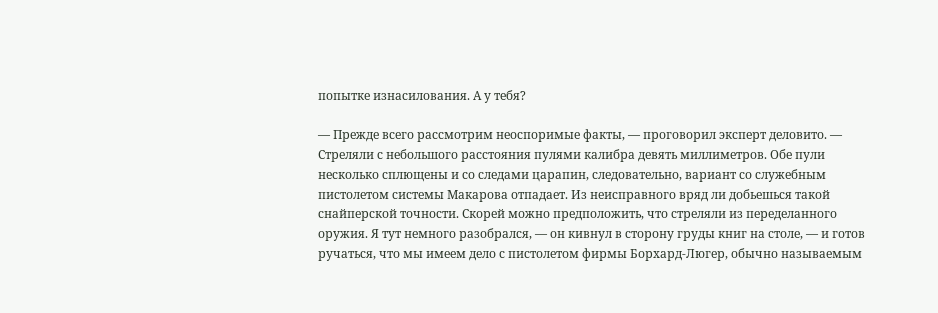попытке изнасилования. А у тебя?

— Прежде всего рассмотрим неоспоримые факты, — проговорил эксперт деловито. — Стреляли с небольшого расстояния пулями калибра девять миллиметров. Обе пули несколько сплющены и со следами царапин, следовательно, вариант со служебным пистолетом системы Макарова отпадает. Из неисправного вряд ли добьешься такой снайперской точности. Скорей можно предположить, что стреляли из переделанного оружия. Я тут немного разобрался, — он кивнул в сторону груды книг на столе, — и готов ручаться, что мы имеем дело с пистолетом фирмы Борхард-Люгер, обычно называемым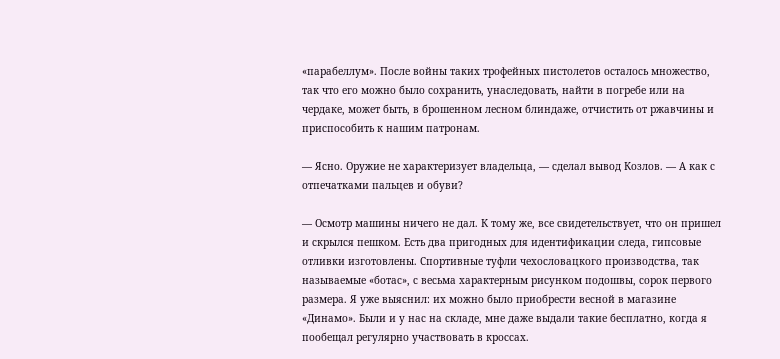«парабеллум». После войны таких трофейных пистолетов осталось множество, так что его можно было сохранить, унаследовать, найти в погребе или на чердаке, может быть, в брошенном лесном блиндаже, отчистить от ржавчины и приспособить к нашим патронам.

— Ясно. Оружие не характеризует владельца, — сделал вывод Козлов. — А как с отпечатками пальцев и обуви?

— Осмотр машины ничего не дал. К тому же, все свидетельствует, что он пришел и скрылся пешком. Есть два пригодных для идентификации следа, гипсовые отливки изготовлены. Спортивные туфли чехословацкого производства, так называемые «ботас», с весьма характерным рисунком подошвы, сорок первого размера. Я уже выяснил: их можно было приобрести весной в магазине «Динамо». Были и у нас на складе, мне даже выдали такие бесплатно, когда я пообещал регулярно участвовать в кроссах.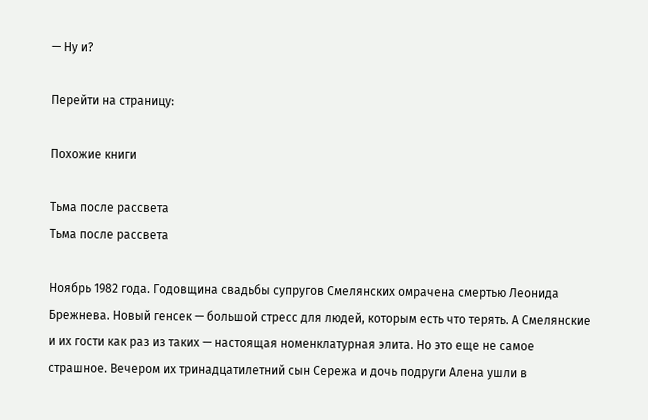— Ну и?

Перейти на страницу:

Похожие книги

Тьма после рассвета
Тьма после рассвета

Ноябрь 1982 года. Годовщина свадьбы супругов Смелянских омрачена смертью Леонида Брежнева. Новый генсек — большой стресс для людей, которым есть что терять. А Смелянские и их гости как раз из таких — настоящая номенклатурная элита. Но это еще не самое страшное. Вечером их тринадцатилетний сын Сережа и дочь подруги Алена ушли в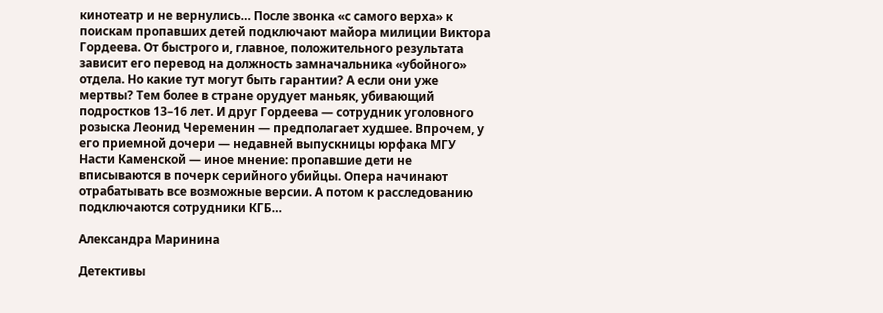кинотеатр и не вернулись… После звонка «с самого верха» к поискам пропавших детей подключают майора милиции Виктора Гордеева. От быстрого и, главное, положительного результата зависит его перевод на должность замначальника «убойного» отдела. Но какие тут могут быть гарантии? А если они уже мертвы? Тем более в стране орудует маньяк, убивающий подростков 13–16 лет. И друг Гордеева — сотрудник уголовного розыска Леонид Череменин — предполагает худшее. Впрочем, у его приемной дочери — недавней выпускницы юрфака МГУ Насти Каменской — иное мнение: пропавшие дети не вписываются в почерк серийного убийцы. Опера начинают отрабатывать все возможные версии. А потом к расследованию подключаются сотрудники КГБ…

Александра Маринина

Детективы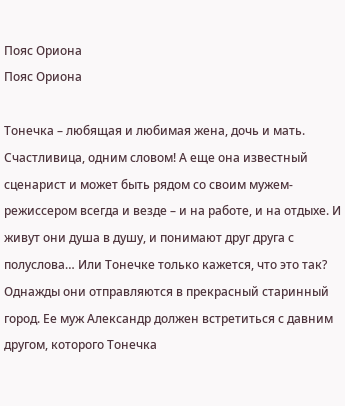Пояс Ориона
Пояс Ориона

Тонечка – любящая и любимая жена, дочь и мать. Счастливица, одним словом! А еще она известный сценарист и может быть рядом со своим мужем-режиссером всегда и везде – и на работе, и на отдыхе. И живут они душа в душу, и понимают друг друга с полуслова… Или Тонечке только кажется, что это так? Однажды они отправляются в прекрасный старинный город. Ее муж Александр должен встретиться с давним другом, которого Тонечка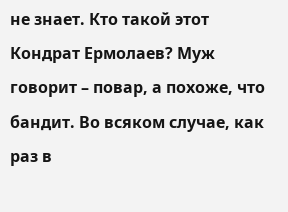не знает. Кто такой этот Кондрат Ермолаев? Муж говорит – повар, а похоже, что бандит. Во всяком случае, как раз в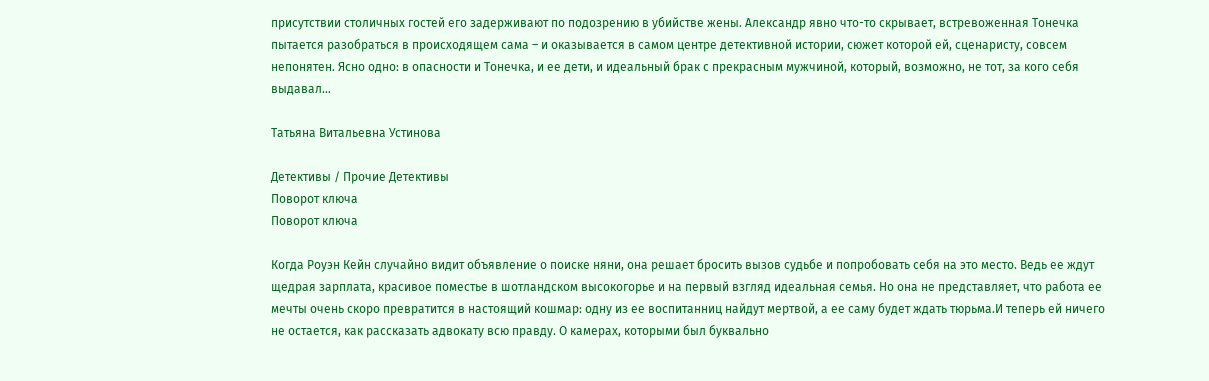присутствии столичных гостей его задерживают по подозрению в убийстве жены. Александр явно что-то скрывает, встревоженная Тонечка пытается разобраться в происходящем сама – и оказывается в самом центре детективной истории, сюжет которой ей, сценаристу, совсем непонятен. Ясно одно: в опасности и Тонечка, и ее дети, и идеальный брак с прекрасным мужчиной, который, возможно, не тот, за кого себя выдавал…

Татьяна Витальевна Устинова

Детективы / Прочие Детективы
Поворот ключа
Поворот ключа

Когда Роуэн Кейн случайно видит объявление о поиске няни, она решает бросить вызов судьбе и попробовать себя на это место. Ведь ее ждут щедрая зарплата, красивое поместье в шотландском высокогорье и на первый взгляд идеальная семья. Но она не представляет, что работа ее мечты очень скоро превратится в настоящий кошмар: одну из ее воспитанниц найдут мертвой, а ее саму будет ждать тюрьма.И теперь ей ничего не остается, как рассказать адвокату всю правду. О камерах, которыми был буквально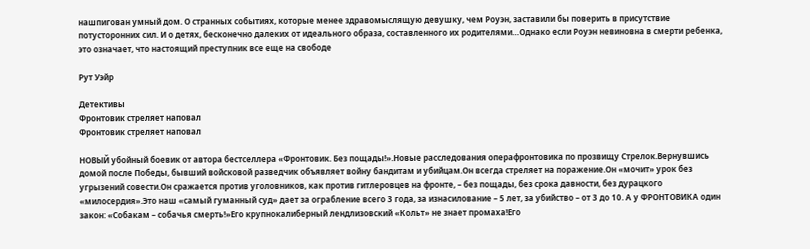нашпигован умный дом. О странных событиях, которые менее здравомыслящую девушку, чем Роуэн, заставили бы поверить в присутствие потусторонних сил. И о детях, бесконечно далеких от идеального образа, составленного их родителями…Однако если Роуэн невиновна в смерти ребенка, это означает, что настоящий преступник все еще на свободе

Рут Уэйр

Детективы
Фронтовик стреляет наповал
Фронтовик стреляет наповал

НОВЫЙ убойный боевик от автора бестселлера «Фронтовик. Без пощады!».Новые расследования операфронтовика по прозвищу Стрелок.Вернувшись домой после Победы, бывший войсковой разведчик объявляет войну бандитам и убийцам.Он всегда стреляет на поражение.Он «мочит» урок без угрызений совести.Он сражается против уголовников, как против гитлеровцев на фронте, – без пощады, без срока давности, без дурацкого «милосердия».Это наш «самый гуманный суд» дает за ограбление всего 3 года, за изнасилование – 5 лет, за убийство – от 3 до 10. А у ФРОНТОВИКА один закон: «Собакам – собачья смерть!»Его крупнокалиберный лендлизовский «Кольт» не знает промаха!Его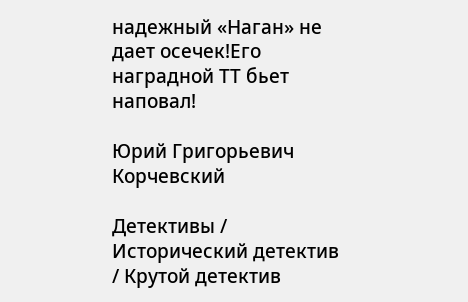надежный «Наган» не дает осечек!Его наградной ТТ бьет наповал!

Юрий Григорьевич Корчевский

Детективы / Исторический детектив / Крутой детектив